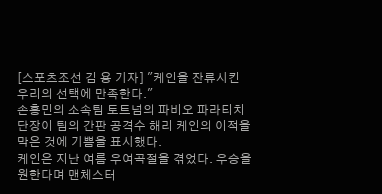[스포츠조선 김 용 기자] "케인을 잔류시킨 우리의 선택에 만족한다."
손흥민의 소속팀 토트넘의 파비오 파라티치 단장이 팀의 간판 공격수 해리 케인의 이적을 막은 것에 기쁨을 표시했다.
케인은 지난 여름 우여곡절을 겪었다. 우승을 원한다며 맨체스터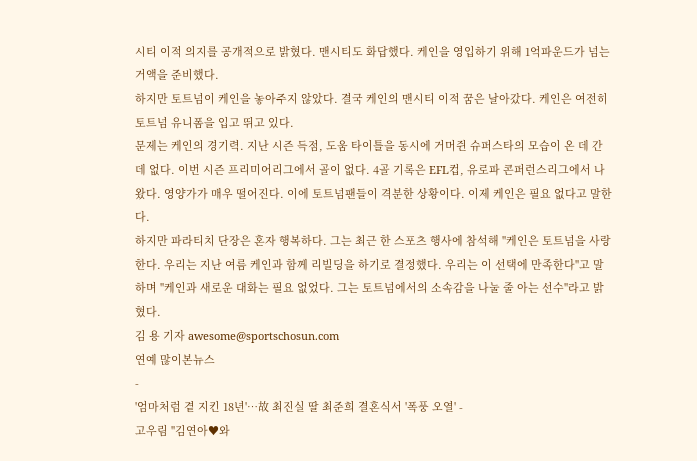시티 이적 의지를 공개적으로 밝혔다. 맨시티도 화답했다. 케인을 영입하기 위해 1억파운드가 넘는 거액을 준비했다.
하지만 토트넘이 케인을 놓아주지 않았다. 결국 케인의 맨시티 이적 꿈은 날아갔다. 케인은 여전히 토트넘 유니폼을 입고 뛰고 있다.
문제는 케인의 경기력. 지난 시즌 득점, 도움 타이틀을 동시에 거머쥔 슈퍼스타의 모습이 온 데 간 데 없다. 이번 시즌 프리미어리그에서 골이 없다. 4골 기록은 EFL컵, 유로파 콘퍼런스리그에서 나왔다. 영양가가 매우 떨어진다. 이에 토트넘팬들이 격분한 상황이다. 이제 케인은 필요 없다고 말한다.
하지만 파라티치 단장은 혼자 행복하다. 그는 최근 한 스포츠 행사에 참석해 "케인은 토트넘을 사랑한다. 우리는 지난 여름 케인과 함께 리빌딩을 하기로 결정했다. 우리는 이 선택에 만족한다"고 말하며 "케인과 새로운 대화는 필요 없었다. 그는 토트넘에서의 소속감을 나눌 줄 아는 선수"라고 밝혔다.
김 용 기자 awesome@sportschosun.com
연예 많이본뉴스
-
'엄마처럼 곁 지킨 18년'…故 최진실 딸 최준희 결혼식서 '폭풍 오열' -
고우림 "김연아♥와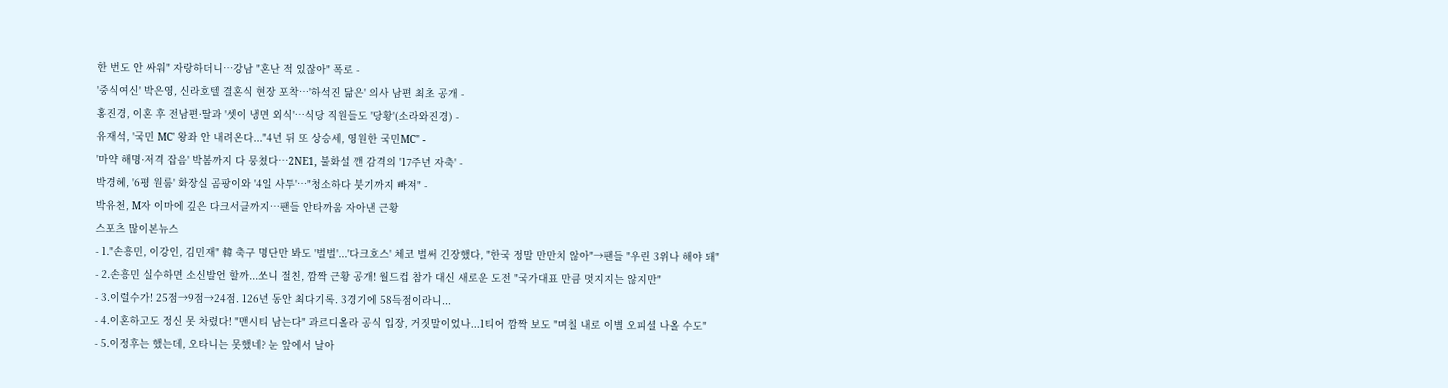한 번도 안 싸워" 자랑하더니…강남 "혼난 적 있잖아" 폭로 -
'중식여신' 박은영, 신라호텔 결혼식 현장 포착…'하석진 닮은' 의사 남편 최초 공개 -
홍진경, 이혼 후 전남편·딸과 '셋이 냉면 외식'…식당 직원들도 '당황'(소라와진경) -
유재석, '국민 MC' 왕좌 안 내려온다..."4년 뒤 또 상승세, 영원한 국민MC" -
'마약 해명·저격 잡음' 박봄까지 다 뭉쳤다…2NE1, 불화설 깬 감격의 '17주년 자축' -
박경혜, '6평 원룸' 화장실 곰팡이와 '4일 사투'…"청소하다 붓기까지 빠져" -
박유천, M자 이마에 깊은 다크서클까지…팬들 안타까움 자아낸 근황
스포츠 많이본뉴스
- 1."손흥민, 이강인, 김민재" 韓 축구 명단만 봐도 '벌벌'...'다크호스' 체코 벌써 긴장했다, "한국 정말 만만치 않아"→팬들 "우린 3위나 해야 돼"
- 2.손흥민 실수하면 소신발언 할까...쏘니 절친, 깜짝 근황 공개! 월드컵 참가 대신 새로운 도전 "국가대표 만큼 멋지지는 않지만"
- 3.이럴수가! 25점→9점→24점. 126년 동안 최다기록. 3경기에 58득점이라니...
- 4.이혼하고도 정신 못 차렸다! "맨시티 남는다" 과르디올라 공식 입장, 거짓말이었나...1티어 깜짝 보도 "며칠 내로 이별 오피셜 나올 수도"
- 5.이정후는 했는데, 오타니는 못했네? 눈 앞에서 날아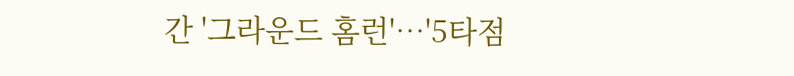간 '그라운드 홈런'…'5타점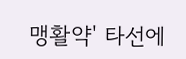맹활약' 타선에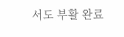서도 부활 완료